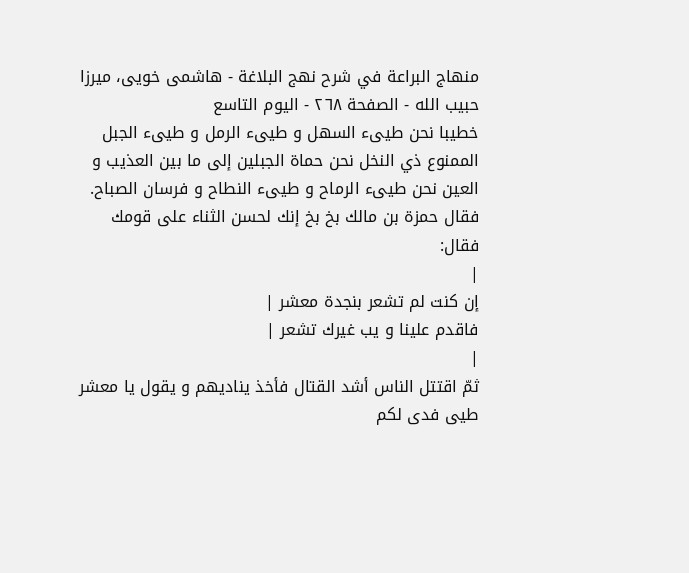منهاج البراعة في شرح نهج البلاغة - هاشمى خويى، ميرزا حبيب الله - الصفحة ٢٦٨ - اليوم التاسع
خطيبا نحن طيىء السهل و طيىء الرمل و طيىء الجبل الممنوع ذي النخل نحن حماة الجبلين إلى ما بين العذيب و العين نحن طيىء الرماح و طيىء النطاح و فرسان الصباح.
فقال حمزة بن مالك بخ بخ إنك لحسن الثناء على قومك فقال:
|
إن كنت لم تشعر بنجدة معشر |
فاقدم علينا و يب غيرك تشعر |
|
ثمّ اقتتل الناس أشد القتال فأخذ يناديهم و يقول يا معشر طيى فدى لكم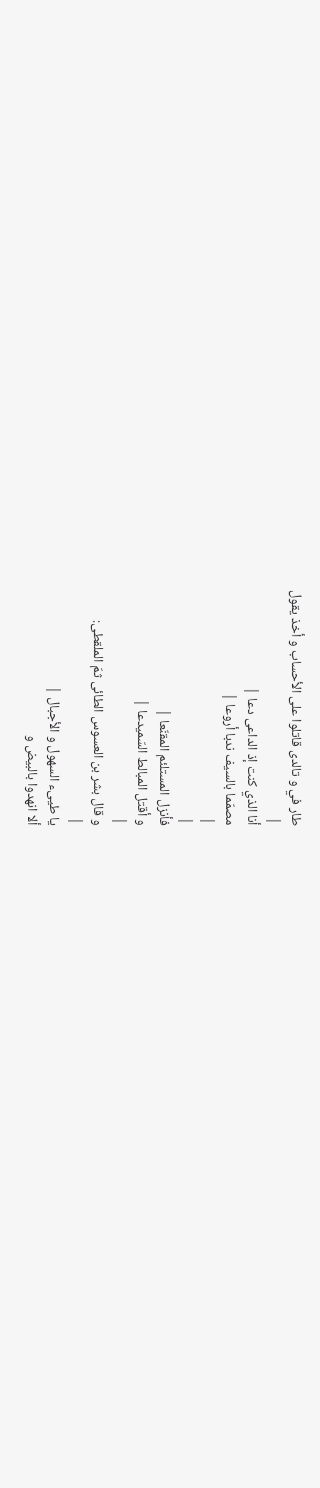طار في و تالدى قاتلوا على الأحساب و أخذ يقول
|
أنا الذي كنت إذ الداعى دعا |
مصمّما بالسيف ندبا أروعا |
|
|
فأنزل المستلئم المقنّعا |
و أقتل المبالط السّميدعا |
|
و قال بشر بن العسوس الطائى ثمّ الملقطى:
|
يا طيىء السهول و الأجبال |
ألا انهدوا بالبيض و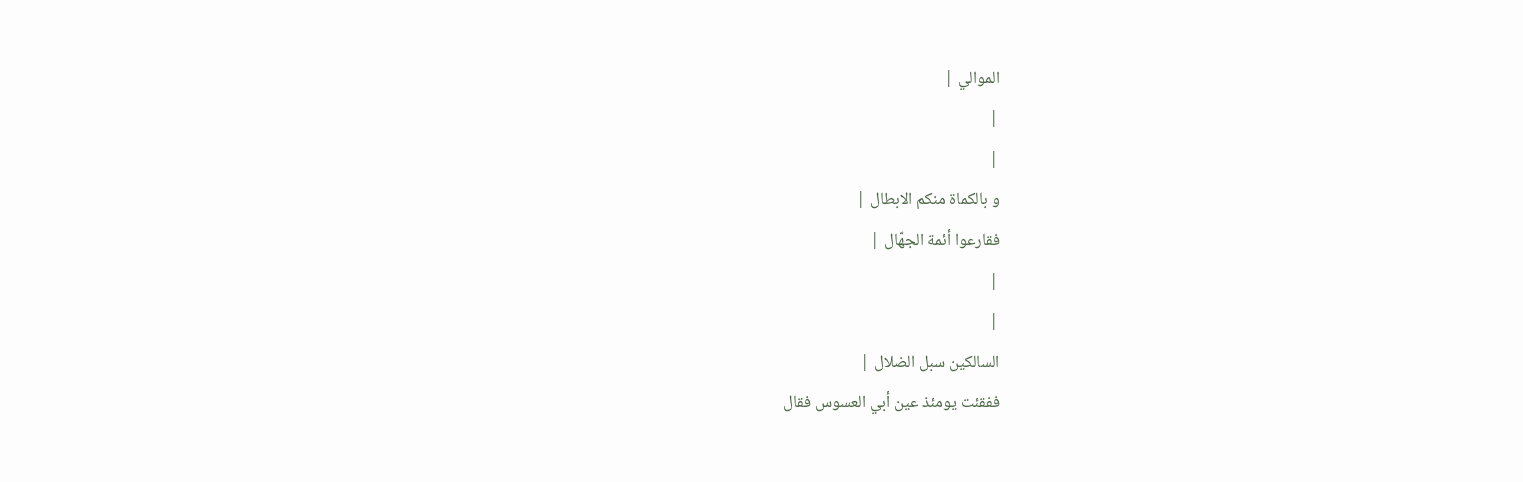الموالي |
|
|
و بالكماة منكم الابطال |
فقارعوا أئمة الجهّال |
|
|
السالكين سبل الضلال |
ففقئت يومئذ عين أبي العسوس فقال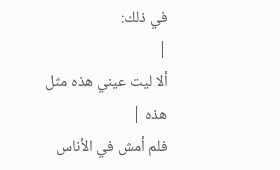في ذلك:
|
ألا ليت عيني هذه مثل هذه |
فلم أمش في الأناس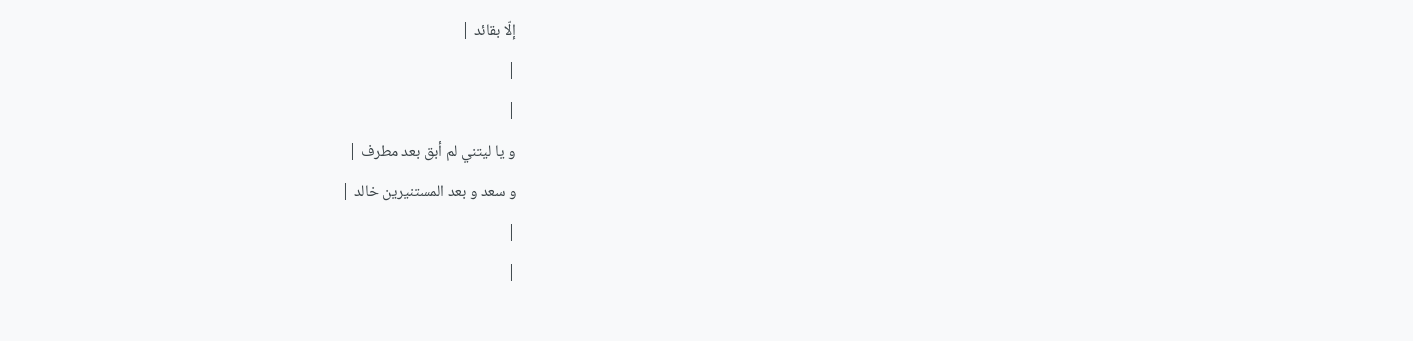إلّا بقائد |
|
|
و يا ليتني لم أبق بعد مطرف |
و سعد و بعد المستنيرين خالد |
|
|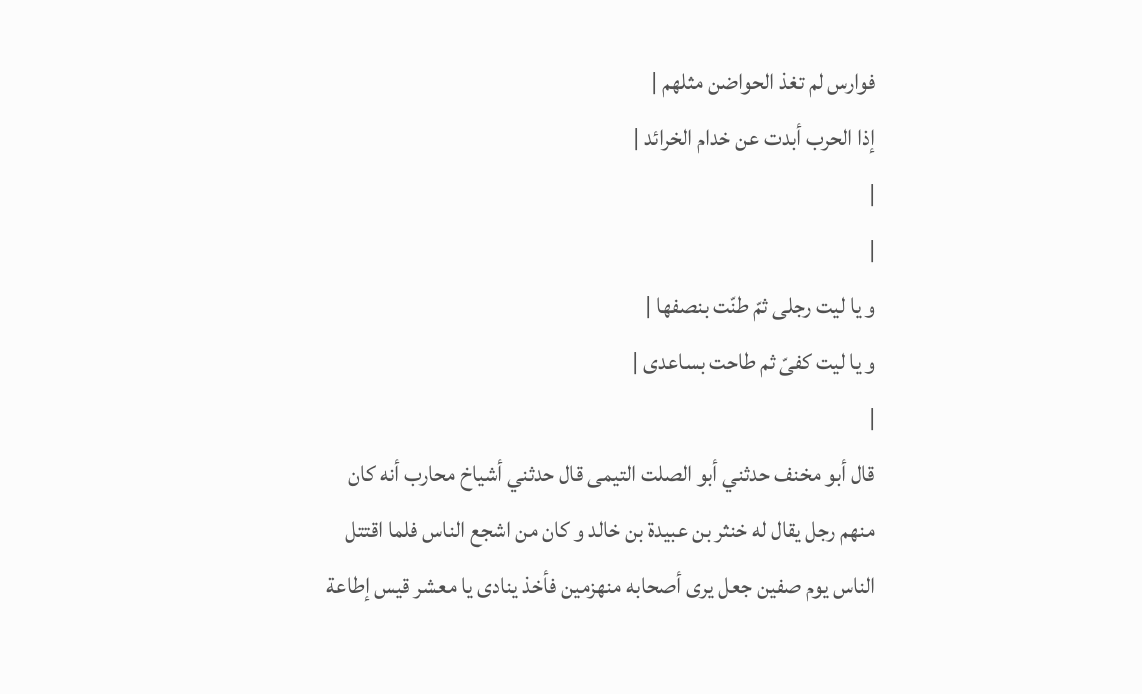فوارس لم تغذ الحواضن مثلهم |
إذا الحرب أبدت عن خدام الخرائد |
|
|
و يا ليت رجلى ثمّ طنّت بنصفها |
و يا ليت كفىّ ثم طاحت بساعدى |
|
قال أبو مخنف حدثني أبو الصلت التيمى قال حدثني أشياخ محارب أنه كان منهم رجل يقال له خنثر بن عبيدة بن خالد و كان من اشجع الناس فلما اقتتل الناس يوم صفين جعل يرى أصحابه منهزمين فأخذ ينادى يا معشر قيس إطاعة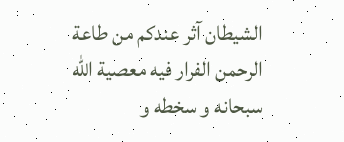الشيطان آثر عندكم من طاعة الرحمن الفرار فيه معصية اللّه سبحانه و سخطه و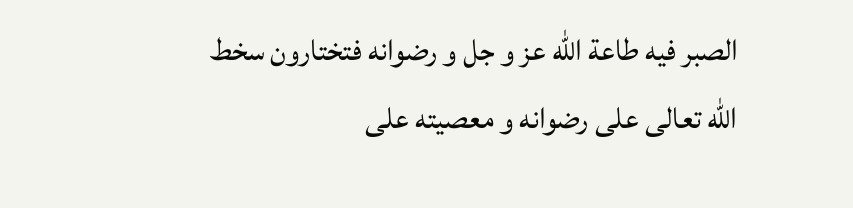الصبر فيه طاعة اللّه عز و جل و رضوانه فتختارون سخط اللّه تعالى على رضوانه و معصيته على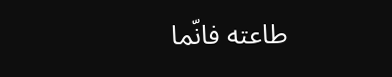طاعته فانّما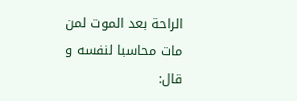الراحة بعد الموت لمن مات محاسبا لنفسه و قال: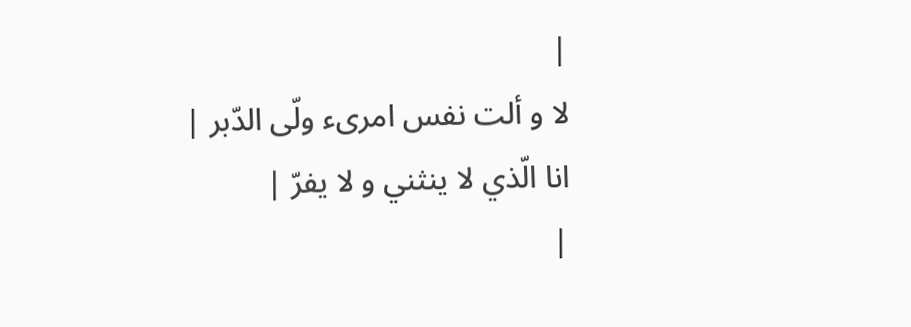|
لا و ألت نفس امرىء ولّى الدّبر |
انا الّذي لا ينثني و لا يفرّ |
|